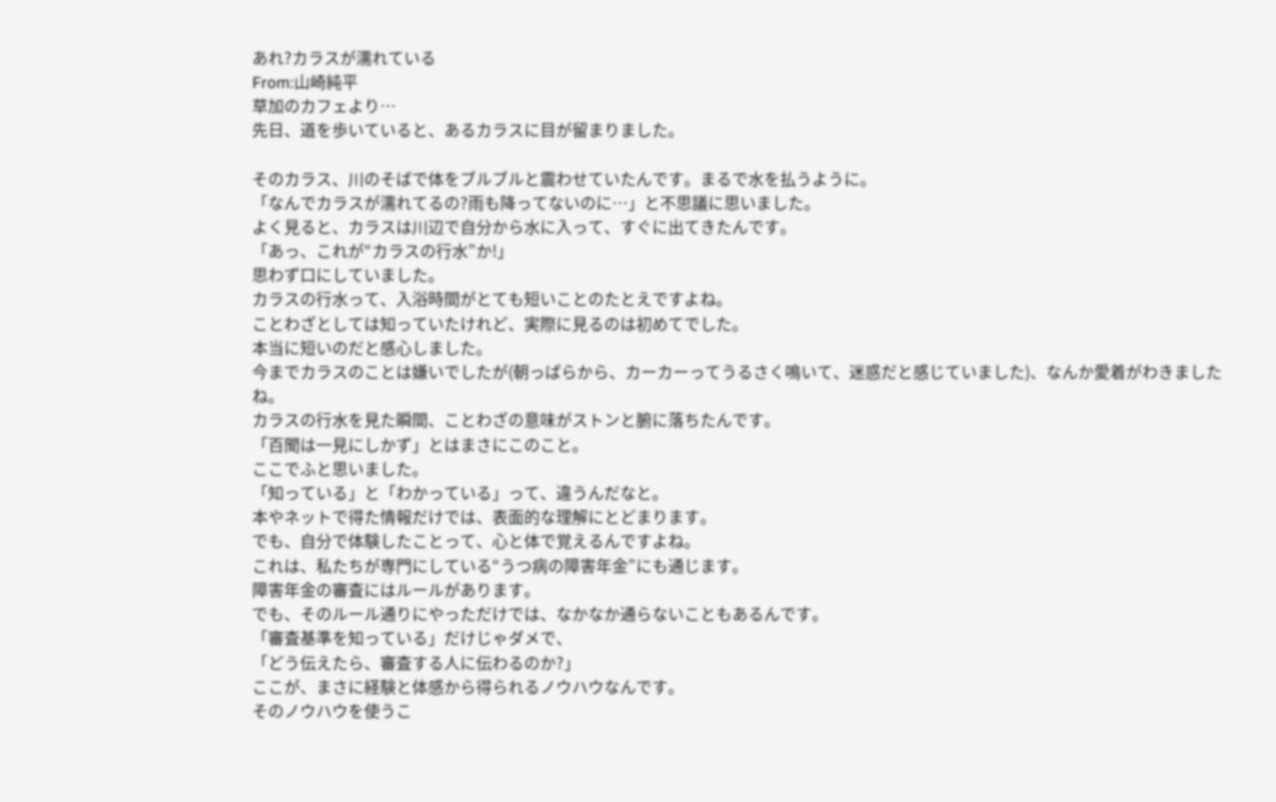あれ?カラスが濡れている
From:山崎純平
草加のカフェより…
先日、道を歩いていると、あるカラスに目が留まりました。

そのカラス、川のそばで体をブルブルと震わせていたんです。まるで水を払うように。
「なんでカラスが濡れてるの?雨も降ってないのに…」と不思議に思いました。
よく見ると、カラスは川辺で自分から水に入って、すぐに出てきたんです。
「あっ、これが“カラスの行水”か!」
思わず口にしていました。
カラスの行水って、入浴時間がとても短いことのたとえですよね。
ことわざとしては知っていたけれど、実際に見るのは初めてでした。
本当に短いのだと感心しました。
今までカラスのことは嫌いでしたが(朝っぱらから、カーカーってうるさく鳴いて、迷惑だと感じていました)、なんか愛着がわきましたね。
カラスの行水を見た瞬間、ことわざの意味がストンと腑に落ちたんです。
「百聞は一見にしかず」とはまさにこのこと。
ここでふと思いました。
「知っている」と「わかっている」って、違うんだなと。
本やネットで得た情報だけでは、表面的な理解にとどまります。
でも、自分で体験したことって、心と体で覚えるんですよね。
これは、私たちが専門にしている“うつ病の障害年金”にも通じます。
障害年金の審査にはルールがあります。
でも、そのルール通りにやっただけでは、なかなか通らないこともあるんです。
「審査基準を知っている」だけじゃダメで、
「どう伝えたら、審査する人に伝わるのか?」
ここが、まさに経験と体感から得られるノウハウなんです。
そのノウハウを使うこ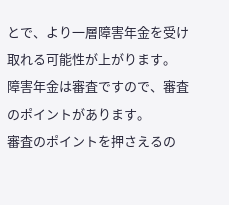とで、より一層障害年金を受け取れる可能性が上がります。
障害年金は審査ですので、審査のポイントがあります。
審査のポイントを押さえるの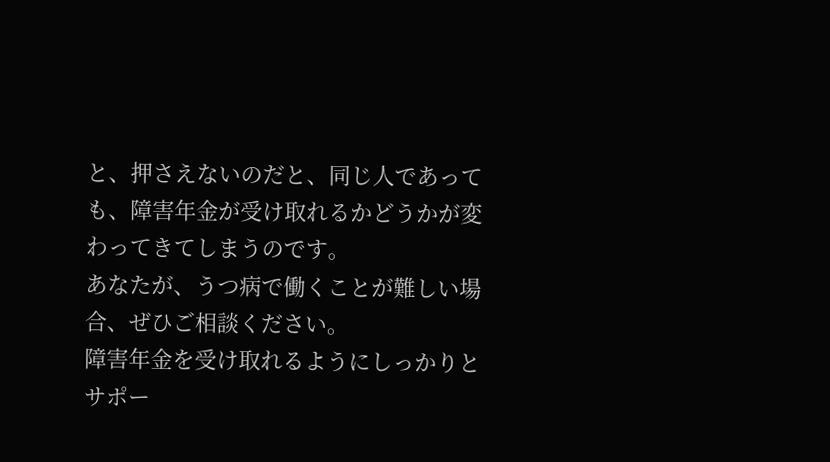と、押さえないのだと、同じ人であっても、障害年金が受け取れるかどうかが変わってきてしまうのです。
あなたが、うつ病で働くことが難しい場合、ぜひご相談ください。
障害年金を受け取れるようにしっかりとサポー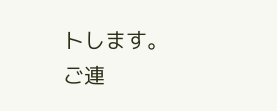トします。
ご連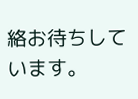絡お待ちしています。